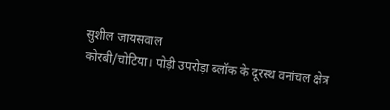सुशील जायसवाल
कोरबी/चोटिया। पोड़ी उपरोड़ा ब्लॉक के दूरस्थ वनांचल क्षेत्र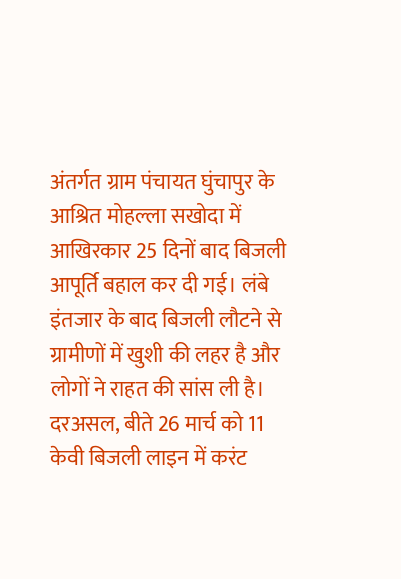अंतर्गत ग्राम पंचायत घुंचापुर के आश्रित मोहल्ला सखोदा में आखिरकार 25 दिनों बाद बिजली आपूर्ति बहाल कर दी गई। लंबे इंतजार के बाद बिजली लौटने से ग्रामीणों में खुशी की लहर है और लोगों ने राहत की सांस ली है।
दरअसल, बीते 26 मार्च को 11 केवी बिजली लाइन में करंट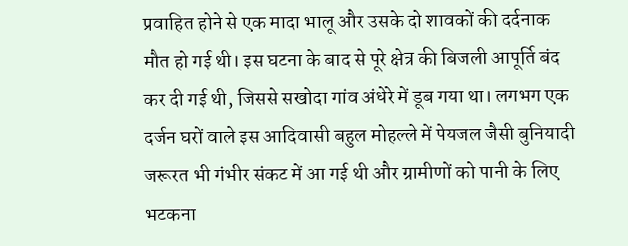प्रवाहित होने से एक मादा भालू और उसके दो शावकों की दर्दनाक मौत हो गई थी। इस घटना के बाद से पूरे क्षेत्र की बिजली आपूर्ति बंद कर दी गई थी, जिससे सखोदा गांव अंधेरे में डूब गया था। लगभग एक दर्जन घरों वाले इस आदिवासी बहुल मोहल्ले में पेयजल जैसी बुनियादी जरूरत भी गंभीर संकट में आ गई थी और ग्रामीणों को पानी के लिए भटकना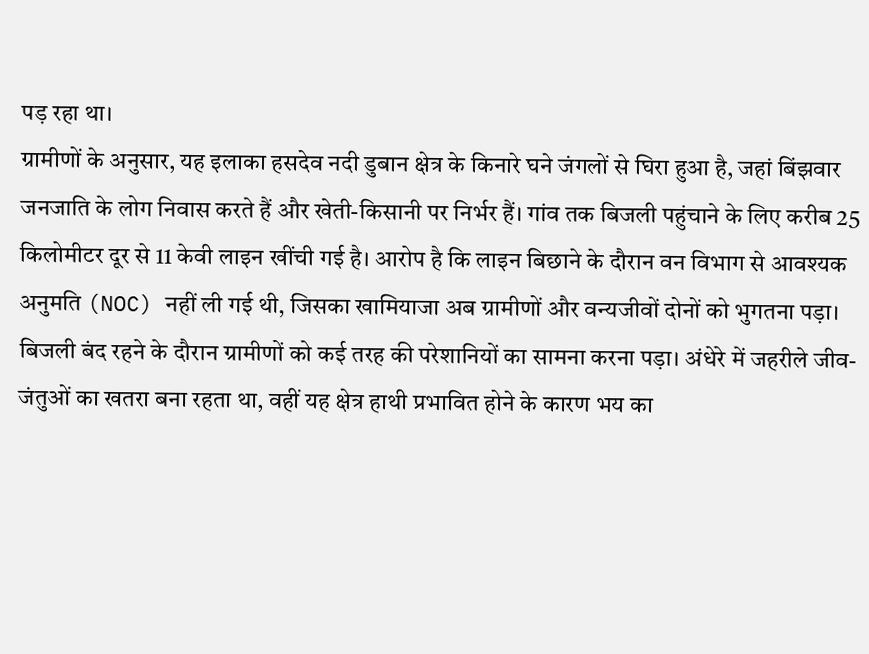पड़ रहा था।
ग्रामीणों के अनुसार, यह इलाका हसदेव नदी डुबान क्षेत्र के किनारे घने जंगलों से घिरा हुआ है, जहां बिंझवार जनजाति के लोग निवास करते हैं और खेती-किसानी पर निर्भर हैं। गांव तक बिजली पहुंचाने के लिए करीब 25 किलोमीटर दूर से 11 केवी लाइन खींची गई है। आरोप है कि लाइन बिछाने के दौरान वन विभाग से आवश्यक अनुमति (NOC) नहीं ली गई थी, जिसका खामियाजा अब ग्रामीणों और वन्यजीवों दोनों को भुगतना पड़ा।
बिजली बंद रहने के दौरान ग्रामीणों को कई तरह की परेशानियों का सामना करना पड़ा। अंधेरे में जहरीले जीव-जंतुओं का खतरा बना रहता था, वहीं यह क्षेत्र हाथी प्रभावित होने के कारण भय का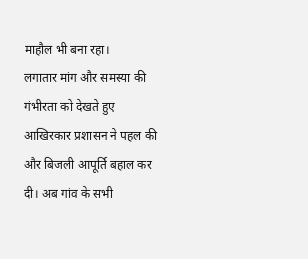माहौल भी बना रहा।
लगातार मांग और समस्या की गंभीरता को देखते हुए आखिरकार प्रशासन ने पहल की और बिजली आपूर्ति बहाल कर दी। अब गांव के सभी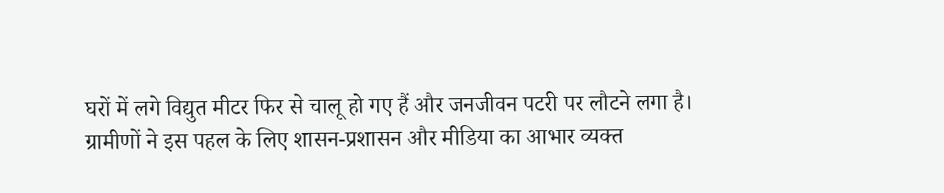घरों में लगे विद्युत मीटर फिर से चालू हो गए हैं और जनजीवन पटरी पर लौटने लगा है।
ग्रामीणों ने इस पहल के लिए शासन-प्रशासन और मीडिया का आभार व्यक्त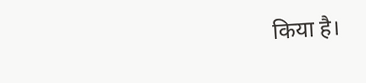किया है।